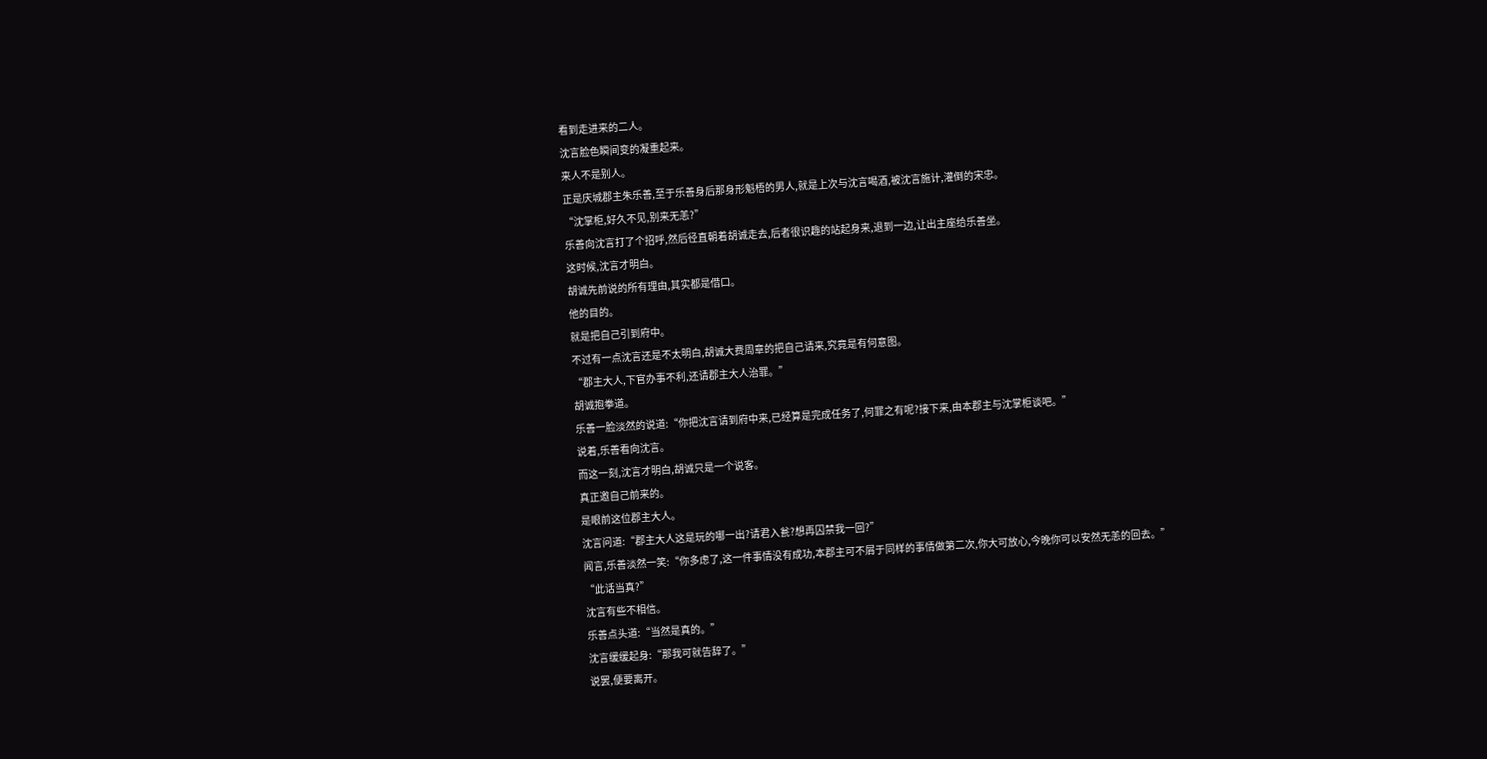看到走进来的二人。
沈言脸色瞬间变的凝重起来。
来人不是别人。
正是庆城郡主朱乐善,至于乐善身后那身形魁梧的男人,就是上次与沈言喝酒,被沈言施计,灌倒的宋忠。
“沈掌柜,好久不见,别来无恙?”
乐善向沈言打了个招呼,然后径直朝着胡诚走去,后者很识趣的站起身来,退到一边,让出主座给乐善坐。
这时候,沈言才明白。
胡诚先前说的所有理由,其实都是借口。
他的目的。
就是把自己引到府中。
不过有一点沈言还是不太明白,胡诚大费周章的把自己请来,究竟是有何意图。
“郡主大人,下官办事不利,还请郡主大人治罪。”
胡诚抱拳道。
乐善一脸淡然的说道:“你把沈言请到府中来,已经算是完成任务了,何罪之有呢?接下来,由本郡主与沈掌柜谈吧。”
说着,乐善看向沈言。
而这一刻,沈言才明白,胡诚只是一个说客。
真正邀自己前来的。
是眼前这位郡主大人。
沈言问道:“郡主大人这是玩的哪一出?请君入瓮?想再囚禁我一回?”
闻言,乐善淡然一笑:“你多虑了,这一件事情没有成功,本郡主可不屑于同样的事情做第二次,你大可放心,今晚你可以安然无恙的回去。”
“此话当真?”
沈言有些不相信。
乐善点头道:“当然是真的。”
沈言缓缓起身:“那我可就告辞了。”
说罢,便要离开。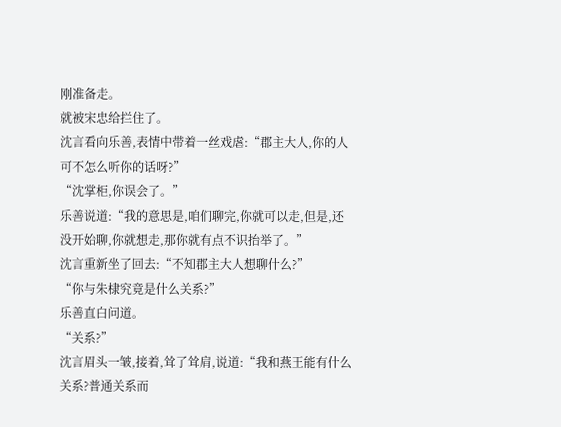刚准备走。
就被宋忠给拦住了。
沈言看向乐善,表情中带着一丝戏虐:“郡主大人,你的人可不怎么听你的话呀?”
“沈掌柜,你误会了。”
乐善说道:“我的意思是,咱们聊完,你就可以走,但是,还没开始聊,你就想走,那你就有点不识抬举了。”
沈言重新坐了回去:“不知郡主大人想聊什么?”
“你与朱棣究竟是什么关系?”
乐善直白问道。
“关系?”
沈言眉头一皱,接着,耸了耸肩,说道:“我和燕王能有什么关系?普通关系而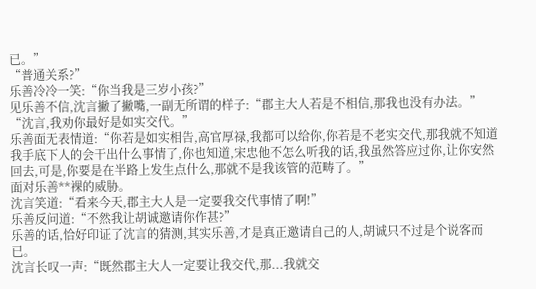已。”
“普通关系?”
乐善冷冷一笑:“你当我是三岁小孩?”
见乐善不信,沈言撇了撇嘴,一副无所谓的样子:“郡主大人若是不相信,那我也没有办法。”
“沈言,我劝你最好是如实交代。”
乐善面无表情道:“你若是如实相告,高官厚禄,我都可以给你,你若是不老实交代,那我就不知道我手底下人的会干出什么事情了,你也知道,宋忠他不怎么听我的话,我虽然答应过你,让你安然回去,可是,你要是在半路上发生点什么,那就不是我该管的范畴了。”
面对乐善**裸的威胁。
沈言笑道:“看来今天,郡主大人是一定要我交代事情了啊!”
乐善反问道:“不然我让胡诚邀请你作甚?”
乐善的话,恰好印证了沈言的猜测,其实乐善,才是真正邀请自己的人,胡诚只不过是个说客而已。
沈言长叹一声:“既然郡主大人一定要让我交代,那...我就交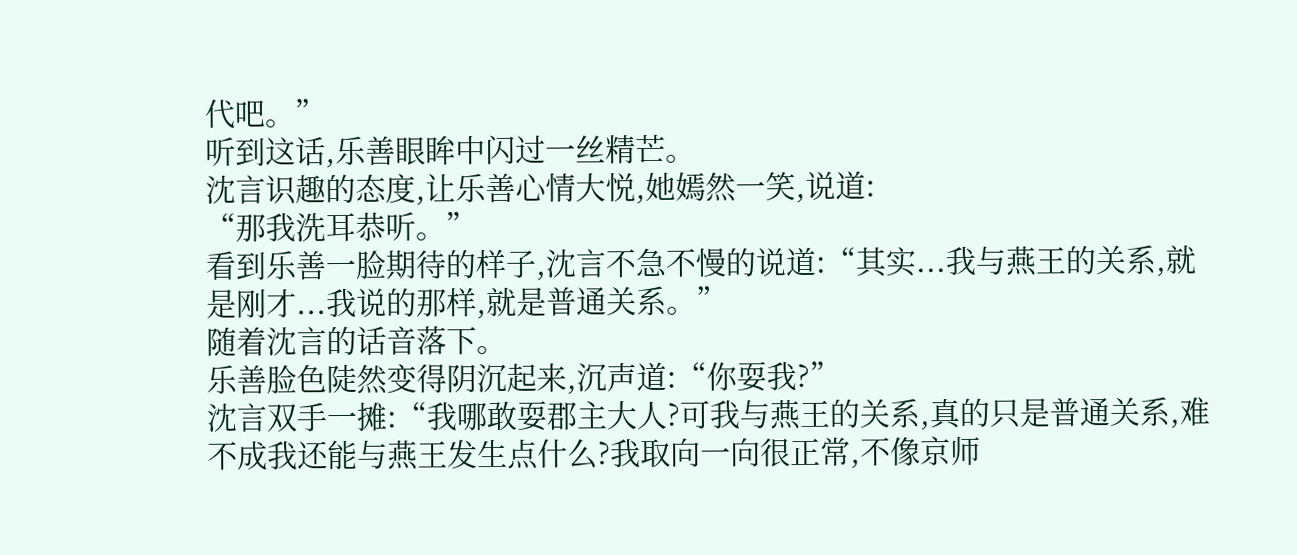代吧。”
听到这话,乐善眼眸中闪过一丝精芒。
沈言识趣的态度,让乐善心情大悦,她嫣然一笑,说道:
“那我洗耳恭听。”
看到乐善一脸期待的样子,沈言不急不慢的说道:“其实...我与燕王的关系,就是刚才...我说的那样,就是普通关系。”
随着沈言的话音落下。
乐善脸色陡然变得阴沉起来,沉声道:“你耍我?”
沈言双手一摊:“我哪敢耍郡主大人?可我与燕王的关系,真的只是普通关系,难不成我还能与燕王发生点什么?我取向一向很正常,不像京师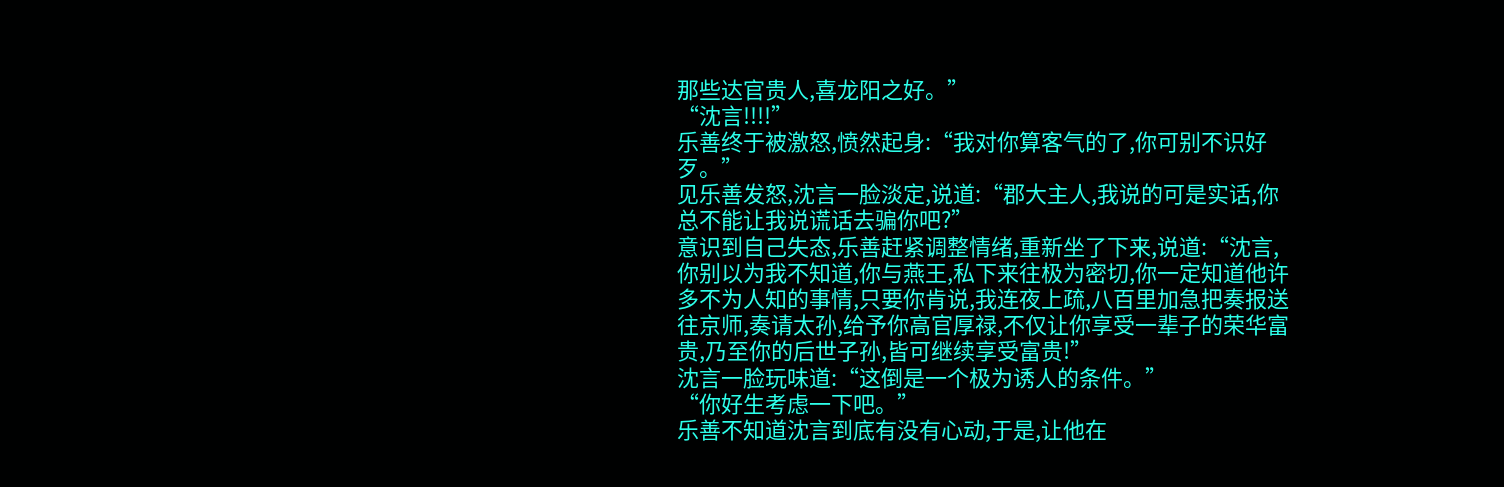那些达官贵人,喜龙阳之好。”
“沈言!!!!”
乐善终于被激怒,愤然起身:“我对你算客气的了,你可别不识好歹。”
见乐善发怒,沈言一脸淡定,说道:“郡大主人,我说的可是实话,你总不能让我说谎话去骗你吧?”
意识到自己失态,乐善赶紧调整情绪,重新坐了下来,说道:“沈言,你别以为我不知道,你与燕王,私下来往极为密切,你一定知道他许多不为人知的事情,只要你肯说,我连夜上疏,八百里加急把奏报送往京师,奏请太孙,给予你高官厚禄,不仅让你享受一辈子的荣华富贵,乃至你的后世子孙,皆可继续享受富贵!”
沈言一脸玩味道:“这倒是一个极为诱人的条件。”
“你好生考虑一下吧。”
乐善不知道沈言到底有没有心动,于是,让他在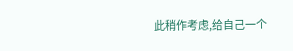此稍作考虑,给自己一个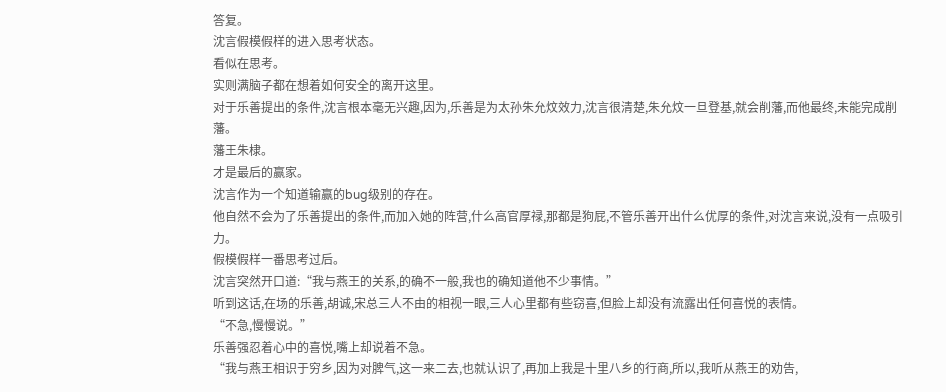答复。
沈言假模假样的进入思考状态。
看似在思考。
实则满脑子都在想着如何安全的离开这里。
对于乐善提出的条件,沈言根本毫无兴趣,因为,乐善是为太孙朱允炆效力,沈言很清楚,朱允炆一旦登基,就会削藩,而他最终,未能完成削藩。
藩王朱棣。
才是最后的赢家。
沈言作为一个知道输赢的bug级别的存在。
他自然不会为了乐善提出的条件,而加入她的阵营,什么高官厚禄,那都是狗屁,不管乐善开出什么优厚的条件,对沈言来说,没有一点吸引力。
假模假样一番思考过后。
沈言突然开口道:“我与燕王的关系,的确不一般,我也的确知道他不少事情。”
听到这话,在场的乐善,胡诚,宋总三人不由的相视一眼,三人心里都有些窃喜,但脸上却没有流露出任何喜悦的表情。
“不急,慢慢说。”
乐善强忍着心中的喜悦,嘴上却说着不急。
“我与燕王相识于穷乡,因为对脾气,这一来二去,也就认识了,再加上我是十里八乡的行商,所以,我听从燕王的劝告,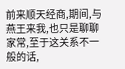前来顺天经商,期间,与燕王来我,也只是聊聊家常,至于这关系不一般的话,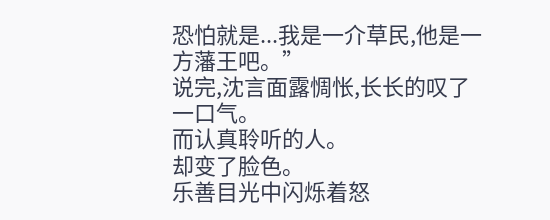恐怕就是...我是一介草民,他是一方藩王吧。”
说完,沈言面露惆怅,长长的叹了一口气。
而认真聆听的人。
却变了脸色。
乐善目光中闪烁着怒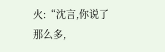火:“沈言,你说了那么多,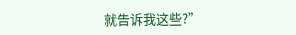就告诉我这些?”